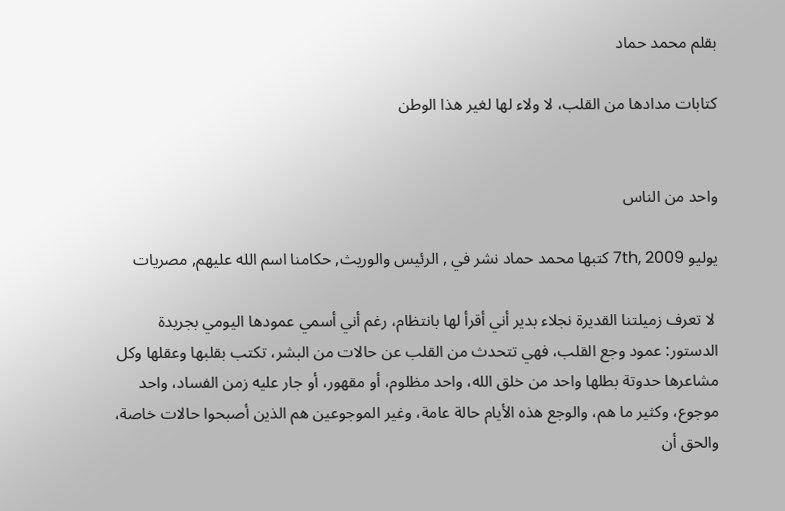بقلم محمد حماد

كتابات مدادها من القلب، لا ولاء لها لغير هذا الوطن


واحد من الناس

يوليو 7th, 2009 كتبها محمد حماد نشر في , الرئيس والوريث, حكامنا اسم الله عليهم, مصريات

 لا تعرف زميلتنا القديرة نجلاء بدير أني أقرأ لها بانتظام، رغم أني أسمي عمودها اليومي بجريدة الدستور: عمود وجع القلب، فهي تتحدث من القلب عن حالات من البشر، تكتب بقلبها وعقلها وكل مشاعرها حدوتة بطلها واحد من خلق الله، واحد مظلوم، أو مقهور، أو جار عليه زمن الفساد، واحد موجوع، وكثير ما هم، والوجع هذه الأيام حالة عامة، وغير الموجوعين هم الذين أصبحوا حالات خاصة، والحق أن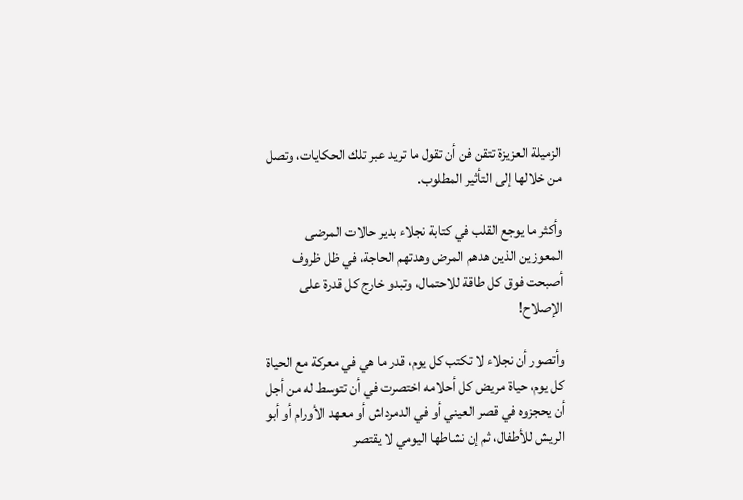الزميلة العزيزة تتقن فن أن تقول ما تريد عبر تلك الحكايات، وتصل من خلالها إلى التأثير المطلوب.

وأكثر ما يوجع القلب في كتابة نجلاء بدير حالات المرضى المعوزين الذين هدهم المرض وهدتهم الحاجة، في ظل ظروف أصبحت فوق كل طاقة للاحتمال، وتبدو خارج كل قدرة على الإصلاح!

وأتصور أن نجلاء لا تكتب كل يوم، قدر ما هي في معركة مع الحياة كل يوم، حياة مريض كل أحلامه اختصرت في أن تتوسط له من أجل أن يحجزوه في قصر العيني أو في الدمرداش أو معهد الأورام أو أبو الريش للأطفال، ثم إن نشاطها اليومي لا يقتصر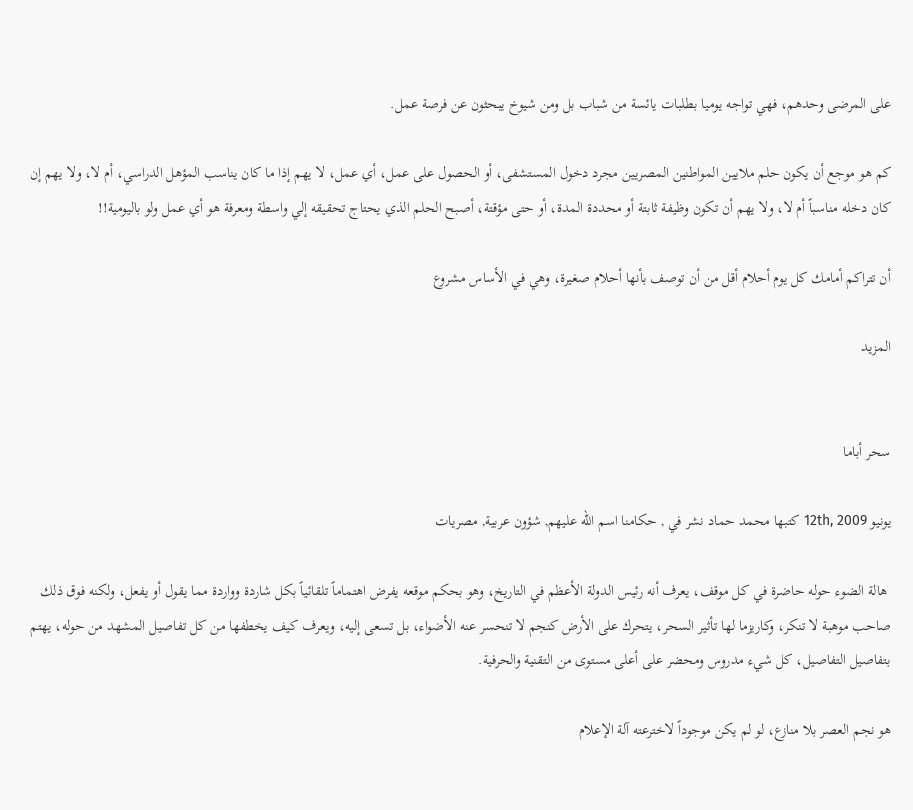على المرضى وحدهم، فهي تواجه يوميا بطلبات يائسة من شباب بل ومن شيوخ يبحثون عن فرصة عمل.

كم هو موجع أن يكون حلم ملايين المواطنين المصريين مجرد دخول المستشفى، أو الحصول على عمل، أي عمل، لا يهم إذا ما كان يناسب المؤهل الدراسي، أم لا، ولا يهم إن كان دخله مناسباً أم لا، ولا يهم أن تكون وظيفة ثابتة أو محددة المدة، أو حتى مؤقتة، أصبح الحلم الذي يحتاج تحقيقه إلي واسطة ومعرفة هو أي عمل ولو باليومية!!

أن تتراكم أمامك كل يوم أحلام أقل من أن توصف بأنها أحلام صغيرة، وهي في الأساس مشروع

المزيد


سحر أباما

يونيو 12th, 2009 كتبها محمد حماد نشر في , حكامنا اسم الله عليهم, شؤون عربية, مصريات

 هالة الضوء حوله حاضرة في كل موقف، يعرف أنه رئيس الدولة الأعظم في التاريخ، وهو بحكم موقعه يفرض اهتماماً تلقائياً بكل شاردة وواردة مما يقول أو يفعل، ولكنه فوق ذلك صاحب موهبة لا تنكر، وكاريزما لها تأثير السحر، يتحرك على الأرض كنجم لا تنحسر عنه الأضواء، بل تسعى إليه، ويعرف كيف يخطفها من كل تفاصيل المشهد من حوله، يهتم بتفاصيل التفاصيل، كل شيء مدروس ومحضر على أعلى مستوى من التقنية والحرفية.

هو نجم العصر بلا منازع، لو لم يكن موجوداً لاخترعته آلة الإعلام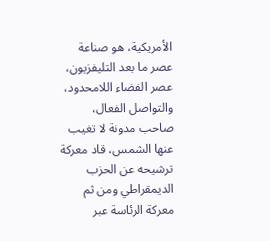الأمريكية، هو صناعة عصر ما بعد التليفزيون، عصر الفضاء اللامحدود، والتواصل الفعال، صاحب مدونة لا تغيب عنها الشمس، قاد معركة ترشيحه عن الحزب الديمقراطي ومن ثم معركة الرئاسة عبر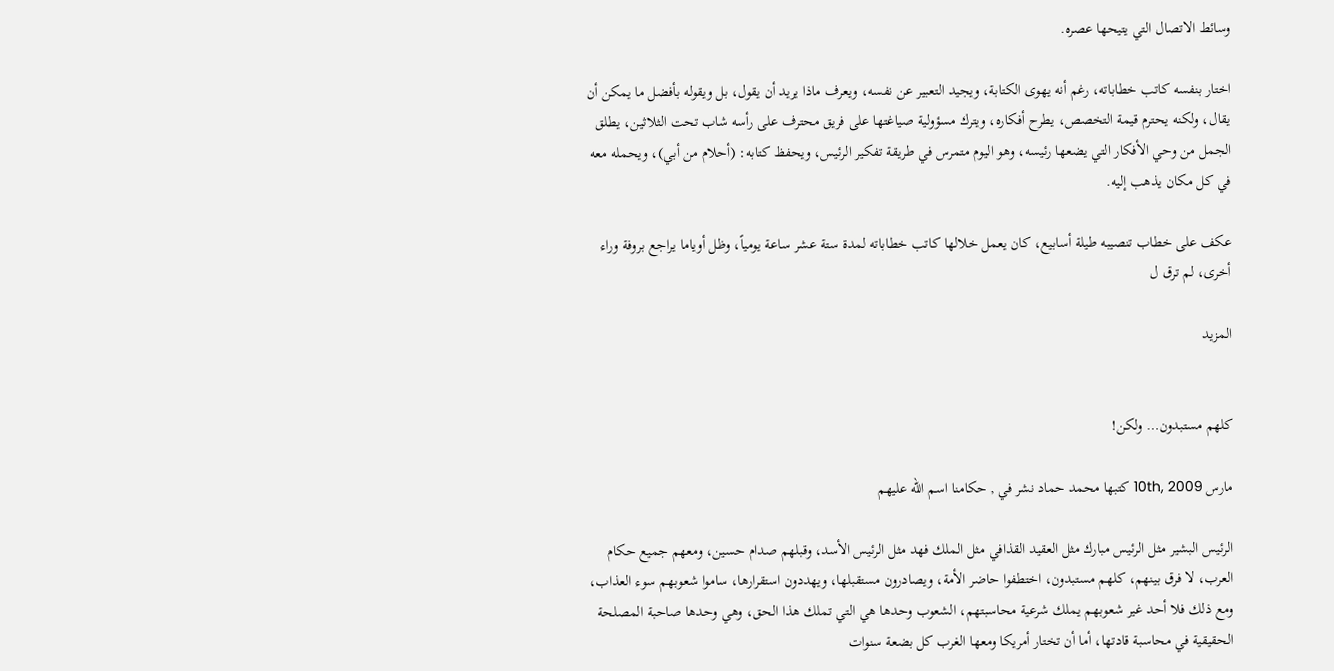وسائط الاتصال التي يتيحها عصره.

اختار بنفسه كاتب خطاباته، رغم أنه يهوى الكتابة، ويجيد التعبير عن نفسه، ويعرف ماذا يريد أن يقول، بل ويقوله بأفضل ما يمكن أن يقال، ولكنه يحترم قيمة التخصص، يطرح أفكاره، ويترك مسؤولية صياغتها على فريق محترف على رأسه شاب تحت الثلاثين، يطلق الجمل من وحي الأفكار التي يضعها رئيسه، وهو اليوم متمرس في طريقة تفكير الرئيس، ويحفظ كتابه: (أحلام من أبي)، ويحمله معه في كل مكان يذهب إليه.

عكف على خطاب تنصيبه طيلة أسابيع، كان يعمل خلالها كاتب خطاباته لمدة ستة عشر ساعة يومياً، وظل أوياما يراجع بروفة وراء أخرى، لم ترق ل

المزيد


كلهم مستبدون… ولكن!

مارس 10th, 2009 كتبها محمد حماد نشر في , حكامنا اسم الله عليهم

الرئيس البشير مثل الرئيس مبارك مثل العقيد القذافي مثل الملك فهد مثل الرئيس الأسد، وقبلهم صدام حسين، ومعهم جميع حكام العرب، لا فرق بينهم، كلهم مستبدون، اختطفوا حاضر الأمة، ويصادرون مستقبلها، ويهددون استقرارها، ساموا شعوبهم سوء العذاب، ومع ذلك فلا أحد غير شعوبهم يملك شرعية محاسبتهم، الشعوب وحدها هي التي تملك هذا الحق، وهي وحدها صاحبة المصلحة الحقيقية في محاسبة قادتها، أما أن تختار أمريكا ومعها الغرب كل بضعة سنوات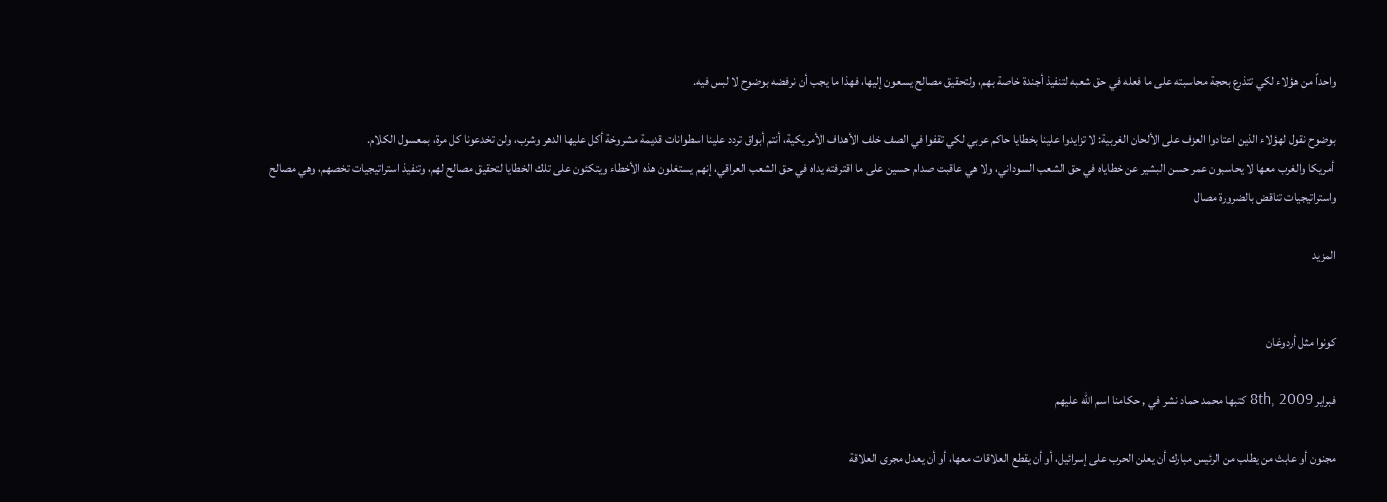واحداً من هؤلاء لكي تتذرع بحجة محاسبته على ما فعله في حق شعبه لتنفيذ أجندة خاصة بهم، ولتحقيق مصالح يسعون إليها، فهذا ما يجب أن نرفضه بوضوح لا لبس فيه.

بوضوح نقول لهؤلاء الذين اعتادوا العزف على الألحان الغربية: لا تزايدوا علينا بخطايا حاكم عربي لكي تقفوا في الصف خلف الأهداف الأمريكية، أنتم أبواق تردد علينا اسطوانات قديمة مشروخة أكل عليها الدهر وشرب، ولن تخدعونا كل مرة، بمعسول الكلام.
 أمريكا والغرب معها لا يحاسبون عمر حسن البشير عن خطاياه في حق الشعب السوداني، ولا هي عاقبت صدام حسين على ما اقترفته يداه في حق الشعب العراقي، إنهم يستغلون هذه الأخطاء ويتكئون على تلك الخطايا لتحقيق مصالح لهم، وتنفيذ استراتيجيات تخصهم، وهي مصالح واستراتيجيات تناقض بالضرورة مصال

المزيد


كونوا مثل أردوغان

فبراير 8th, 2009 كتبها محمد حماد نشر في , حكامنا اسم الله عليهم

مجنون أو عابث من يطلب من الرئيس مبارك أن يعلن الحرب على إسرائيل، أو أن يقطع العلاقات معها، أو أن يعدل مجرى العلاقة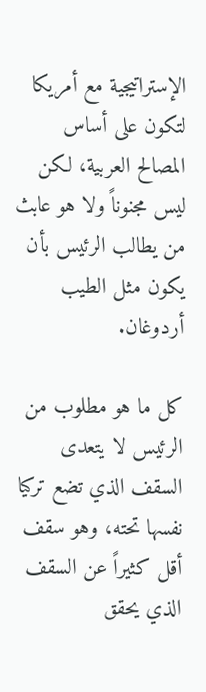الإستراتيجية مع أمريكا لتكون على أساس المصالح العربية، لكن ليس مجنوناً ولا هو عابث من يطالب الرئيس بأن يكون مثل الطيب أردوغان.

كل ما هو مطلوب من الرئيس لا يتعدى السقف الذي تضع تركيا نفسها تحته، وهو سقف أقل كثيراً عن السقف الذي يحقق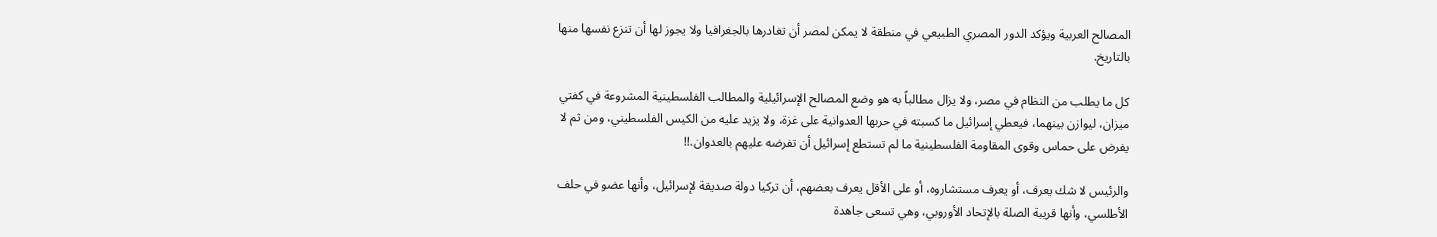المصالح العربية ويؤكد الدور المصري الطبيعي في منطقة لا يمكن لمصر أن تغادرها بالجغرافيا ولا يجوز لها أن تنزع نفسها منها بالتاريخ.

كل ما يطلب من النظام في مصر، ولا يزال مطالباً به هو وضع المصالح الإسرائيلية والمطالب الفلسطينية المشروعة في كفتي ميزان، ليوازن بينهما، فيعطي إسرائيل ما كسبته في حربها العدوانية على غزة، ولا يزيد عليه من الكيس الفلسطيني، ومن ثم لا يفرض على حماس وقوى المقاومة الفلسطينية ما لم تستطع إسرائيل أن تفرضه عليهم بالعدوان.!!

والرئيس لا شك يعرف، أو يعرف مستشاروه، أو على الأقل يعرف بعضهم، أن تركيا دولة صديقة لإسرائيل، وأنها عضو في حلف الأطلسي، وأنها قريبة الصلة بالإتحاد الأوروبي، وهي تسعى جاهدة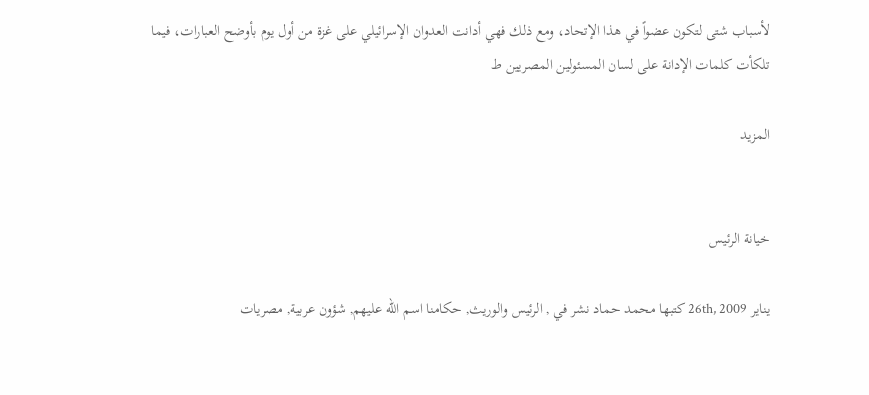لأسباب شتى لتكون عضواً في هذا الإتحاد، ومع ذلك فهي أدانت العدوان الإسرائيلي على غزة من أول يوم بأوضح العبارات، فيما تلكأت كلمات الإدانة على لسان المسئولين المصريين ط

المزيد


خيانة الرئيس

يناير 26th, 2009 كتبها محمد حماد نشر في , الرئيس والوريث, حكامنا اسم الله عليهم, شؤون عربية, مصريات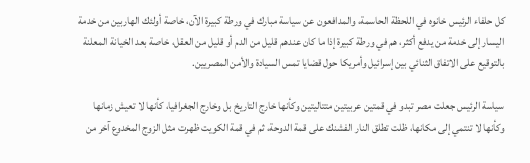كل حلفاء الرئيس خانوه في اللحظة الحاسمة، والمدافعون عن سياسة مبارك في ورطة كبيرة الآن، خاصة أولئك الهاربين من خدمة اليسار إلى خدمة من يدفع أكثر، هم في ورطة كبيرة إذا ما كان عندهم قليل من الدم أو قليل من العقل، خاصة بعد الخيانة المعلنة بالتوقيع على الاتفاق الثنائي بين إسرائيل وأمريكا حول قضايا تمس السيادة والأمن المصريين.

سياسة الرئيس جعلت مصر تبدو في قمتين عربيتين متتاليتين وكأنها خارج التاريخ بل وخارج الجغرافيا، كأنها لا تعيش زمانها وكأنها لا تنتمي إلى مكانها، ظلت تطلق النار الفشنك على قمة الدوحة، ثم في قمة الكويت ظهرت مثل الزوج المخدوع آخر من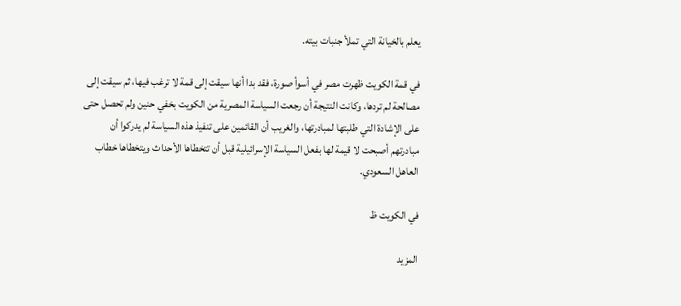يعلم بالخيانة التي تملأ جنبات بيته.

في قمة الكويت ظهرت مصر في أسوأ صورة، فقد بدا أنها سيقت إلى قمة لا ترغب فيها، ثم سيقت إلى مصالحة لم تردها، وكانت النتيجة أن رجعت السياسة المصرية من الكويت بخفي حنين ولم تحصل حتى على الإشادة التي طلبتها لمبادرتها، والغريب أن القائمين على تنفيذ هذه السياسة لم يدركوا أن مبادرتهم أصبحت لا قيمة لها بفعل السياسة الإسرائيلية قبل أن تتخطاها الأحداث ويتخطاها خطاب العاهل السعودي.

في الكويت ظ

المزيد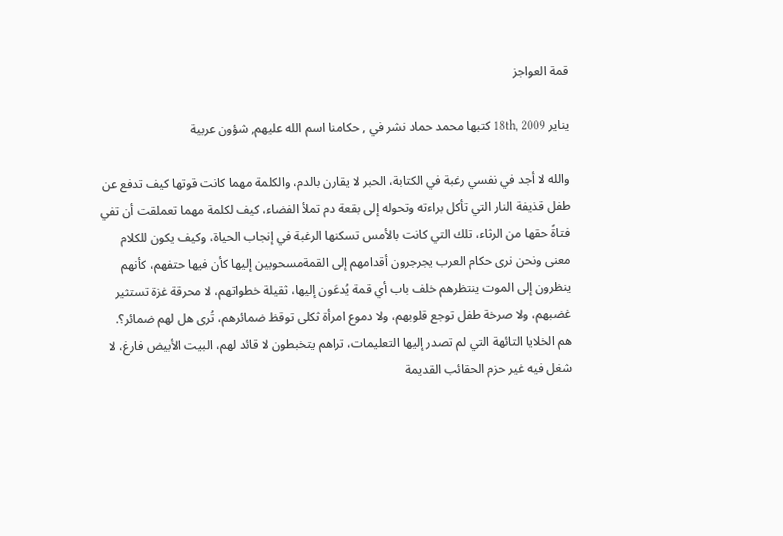قمة العواجز

يناير 18th, 2009 كتبها محمد حماد نشر في , حكامنا اسم الله عليهم, شؤون عربية

والله لا أجد في نفسي رغبة في الكتابة، الحبر لا يقارن بالدم، والكلمة مهما كانت قوتها كيف تدفع عن طفل قذيفة النار التي تأكل براءته وتحوله إلى بقعة دم تملأ الفضاء، كيف لكلمة مهما تعملقت أن تفي فتاةً حقها من الرثاء، تلك التي كانت بالأمس تسكنها الرغبة في إنجاب الحياة، وكيف يكون للكلام معنى ونحن نرى حكام العرب يجرجرون أقدامهم إلى القمةمسحوبين إليها كأن فيها حتفهم، كأنهم ينظرون إلى الموت ينتظرهم خلف باب أي قمة يُدعَون إليها، ثقيلة خطواتهم، لا محرقة غزة تستثير غضبهم، ولا صرخة طفل توجع قلوبهم، ولا دموع امرأة ثكلى توقظ ضمائرهم، تُرى هل لهم ضمائر؟.
هم الخلايا التائهة التي لم تصدر إليها التعليمات، تراهم يتخبطون لا قائد لهم، البيت الأبيض فارغ، لا شغل فيه غير حزم الحقائب القديمة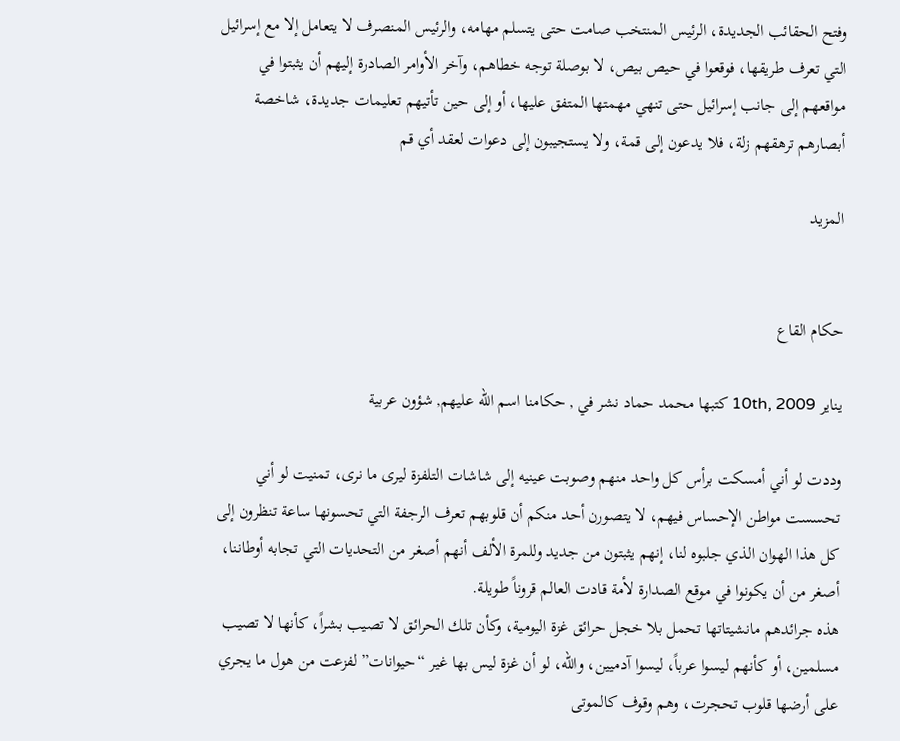وفتح الحقائب الجديدة، الرئيس المنتخب صامت حتى يتسلم مهامه، والرئيس المنصرف لا يتعامل إلا مع إسرائيل التي تعرف طريقها، فوقعوا في حيص بيص، لا بوصلة توجه خطاهم، وآخر الأوامر الصادرة إليهم أن يثبتوا في مواقعهم إلى جانب إسرائيل حتى تنهي مهمتها المتفق عليها، أو إلى حين تأتيهم تعليمات جديدة، شاخصة أبصارهم ترهقهم زلة، فلا يدعون إلى قمة، ولا يستجيبون إلى دعوات لعقد أي قم

المزيد


حكام القاع

يناير 10th, 2009 كتبها محمد حماد نشر في , حكامنا اسم الله عليهم, شؤون عربية

وددت لو أني أمسكت برأس كل واحد منهم وصوبت عينيه إلى شاشات التلفزة ليرى ما نرى، تمنيت لو أني تحسست مواطن الإحساس فيهم، لا يتصورن أحد منكم أن قلوبهم تعرف الرجفة التي تحسونها ساعة تنظرون إلى كل هذا الهوان الذي جلبوه لنا، إنهم يثبتون من جديد وللمرة الألف أنهم أصغر من التحديات التي تجابه أوطاننا، أصغر من أن يكونوا في موقع الصدارة لأمة قادت العالم قروناً طويلة.
هذه جرائدهم مانشيتاتها تحمل بلا خجل حرائق غزة اليومية، وكأن تلك الحرائق لا تصيب بشراً، كأنها لا تصيب مسلمين، أو كأنهم ليسوا عرباً، ليسوا آدميين، والله، لو أن غزة ليس بها غير “حيوانات” لفزعت من هول ما يجري على أرضها قلوب تحجرت، وهم وقوف كالموتى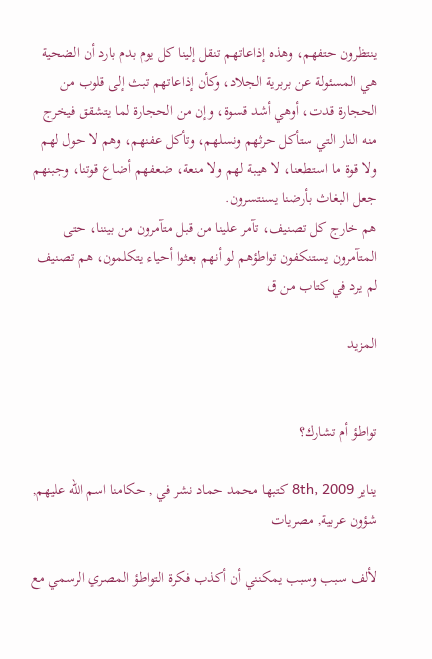ينتظرون حتفهم، وهذه إذاعاتهم تنقل إلينا كل يوم بدم بارد أن الضحية هي المسئولة عن بربرية الجلاد، وكأن إذاعاتهم تبث إلى قلوب من الحجارة قدت، أوهي أشد قسوة، وإن من الحجارة لما يتشقق فيخرج منه النار التي ستأكل حرثهم ونسلهم، وتأكل عفنهم، وهم لا حول لهم ولا قوة ما استطعنا، لا هيبة لهم ولا منعة، ضعفهم أضاع قوتنا، وجبنهم جعل البغاث بأرضنا يسنتسرون.
هم خارج كل تصنيف، تآمر علينا من قبل متآمرون من بيننا، حتى المتآمرون يستنكفون تواطؤهم لو أنهم بعثوا أحياء يتكلمون، هم تصنيف لم يرد في كتاب من ق

المزيد


تواطؤ أم تشارك؟

يناير 8th, 2009 كتبها محمد حماد نشر في , حكامنا اسم الله عليهم, شؤون عربية, مصريات

لألف سبب وسبب يمكنني أن أكذب فكرة التواطؤ المصري الرسمي مع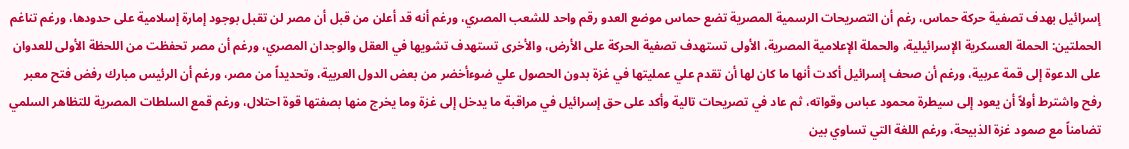إسرائيل بهدف تصفية حركة حماس، رغم أن التصريحات الرسمية المصرية تضع حماس موضع العدو رقم واحد للشعب المصري، ورغم أنه قد أعلن من قبل أن مصر لن تقبل بوجود إمارة إسلامية على حدودها، ورغم تناغم الحملتين: الحملة العسكرية الإسرائيلية، والحملة الإعلامية المصرية، الأولى تستهدف تصفية الحركة على الأرض، والأخرى تستهدف تشويها في العقل والوجدان المصري، ورغم أن مصر تحفظت من اللحظة الأولى للعدوان على الدعوة إلى قمة عربية، ورغم أن صحف إسرائيل أكدت أنها ما كان لها أن تقدم علي عمليتها في غزة بدون الحصول علي ضوءأخضر من بعض الدول العربية، وتحديداً من مصر، ورغم أن الرئيس مبارك رفض فتح معبر رفح واشترط أولاً أن يعود إلى سيطرة محمود عباس وقواته، ثم عاد في تصريحات تالية وأكد على حق إسرائيل في مراقبة ما يدخل إلى غزة وما يخرج منها بصفتها قوة احتلال، ورغم قمع السلطات المصرية للتظاهر السلمي تضامناً مع صمود غزة الذبيحة، ورغم اللغة التي تساوي بين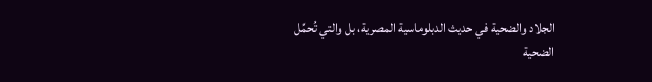الجلاد والضحية في حديث الدبلوماسية المصرية، بل والتي تُحمِّل الضحية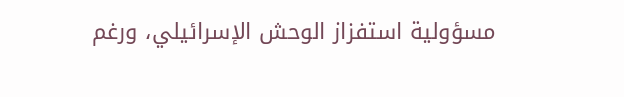مسؤولية استفزاز الوحش الإسرائيلي، ورغم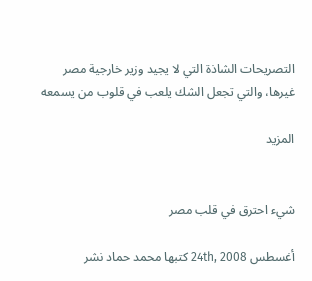التصريحات الشاذة التي لا يجيد وزير خارجية مصر غيرها، والتي تجعل الشك يلعب في قلوب من يسمعه

المزيد


شيء احترق في قلب مصر

أغسطس 24th, 2008 كتبها محمد حماد نشر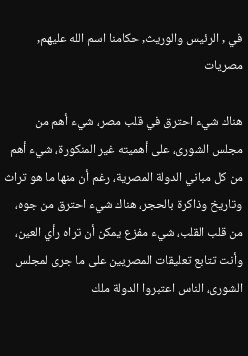في , الرئيس والوريث, حكامنا اسم الله عليهم, مصريات

هناك شيء احترق في قلب مصر، شيء أهم من مجلس الشورى، على أهميته غير المنكورة، شيء أهم من كل مباني الدولة المصرية، رغم أن منها ما هو تراث وتاريخ وذاكرة بالحجر، هناك شيء احترق من جوه، من قلب القلب، شيء مفزع يمكن أن تراه رأي العين، وأنت تتابع تعليقات المصريين على ما جرى لمجلس الشورى، الناس اعتبروا الدولة ملك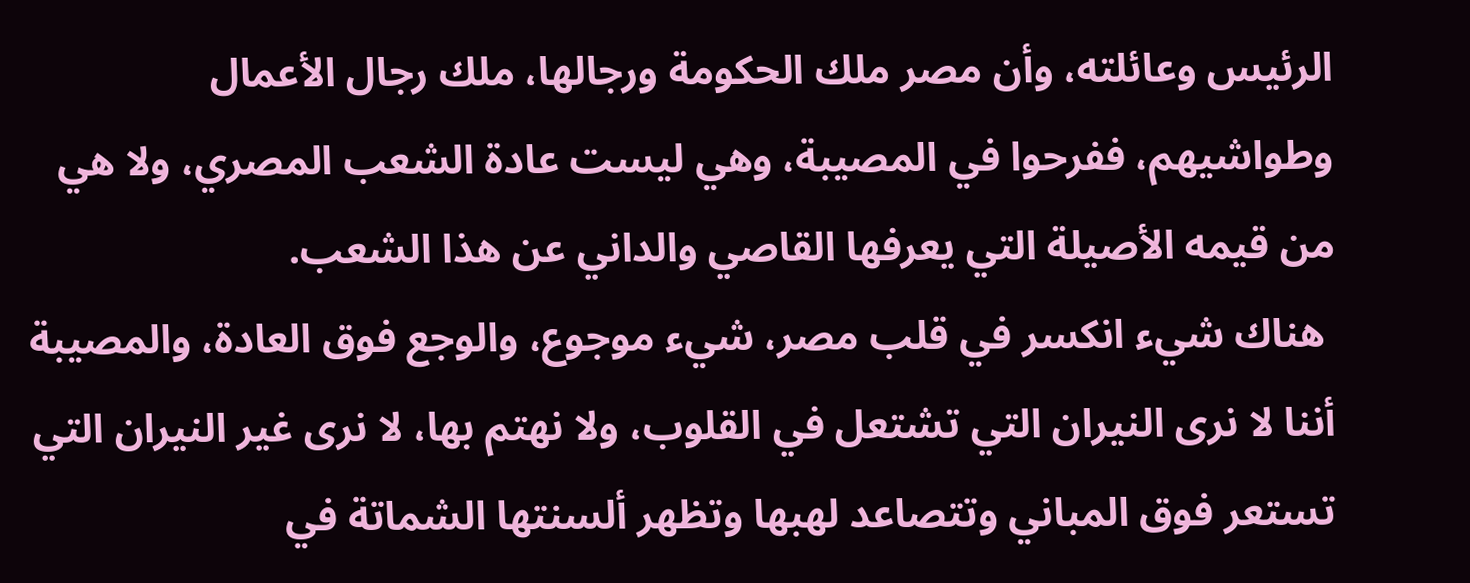الرئيس وعائلته، وأن مصر ملك الحكومة ورجالها، ملك رجال الأعمال وطواشيهم، ففرحوا في المصيبة، وهي ليست عادة الشعب المصري، ولا هي من قيمه الأصيلة التي يعرفها القاصي والداني عن هذا الشعب.
 هناك شيء انكسر في قلب مصر، شيء موجوع، والوجع فوق العادة، والمصيبة أننا لا نرى النيران التي تشتعل في القلوب، ولا نهتم بها، لا نرى غير النيران التي تستعر فوق المباني وتتصاعد لهبها وتظهر ألسنتها الشماتة في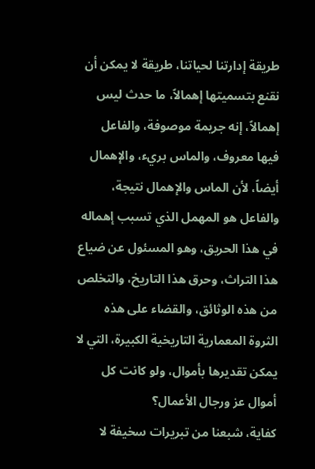طريقة إدارتنا لحياتنا، طريقة لا يمكن أن نقنع بتسميتها إهمالاً، ما حدث ليس إهمالاً، إنه جريمة موصوفة، والفاعل فيها معروف، والماس بريء، والإهمال أيضاً، لأن الماس والإهمال نتيجة، والفاعل هو المهمل الذي تسبب إهماله في هذا الحريق، وهو المسئول عن ضياع هذا التراث، وحرق هذا التاريخ، والتخلص من هذه الوثائق، والقضاء على هذه الثروة المعمارية التاريخية الكبيرة، التي لا يمكن تقديرها بأموال، ولو كانت كل أموال عز ورجال الأعمال؟
كفاية، شبعنا من تبريرات سخيفة لا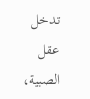تدخل عقل الصبية،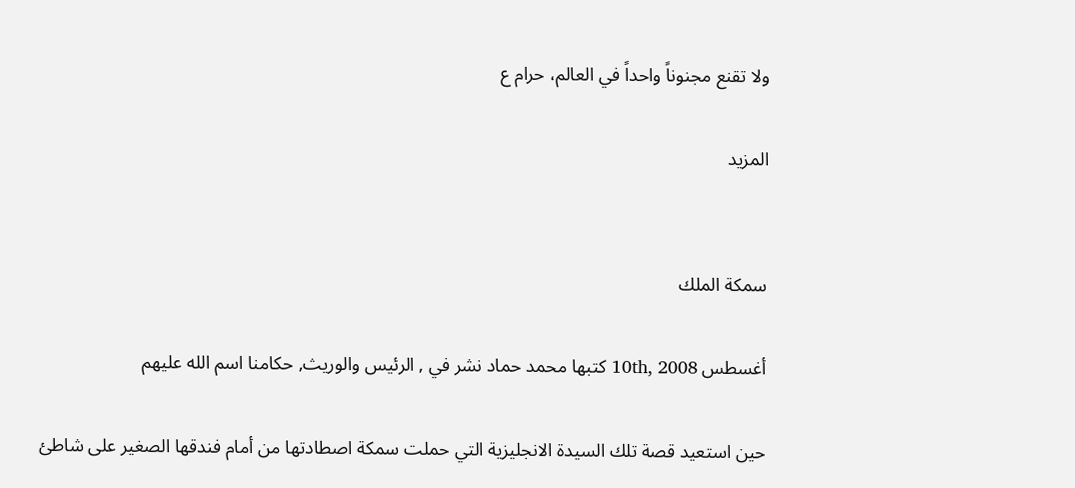ولا تقنع مجنوناً واحداً في العالم، حرام ع

المزيد


سمكة الملك

أغسطس 10th, 2008 كتبها محمد حماد نشر في , الرئيس والوريث, حكامنا اسم الله عليهم

حين استعيد قصة تلك السيدة الانجليزية التي حملت سمكة اصطادتها من أمام فندقها الصغير على شاطئ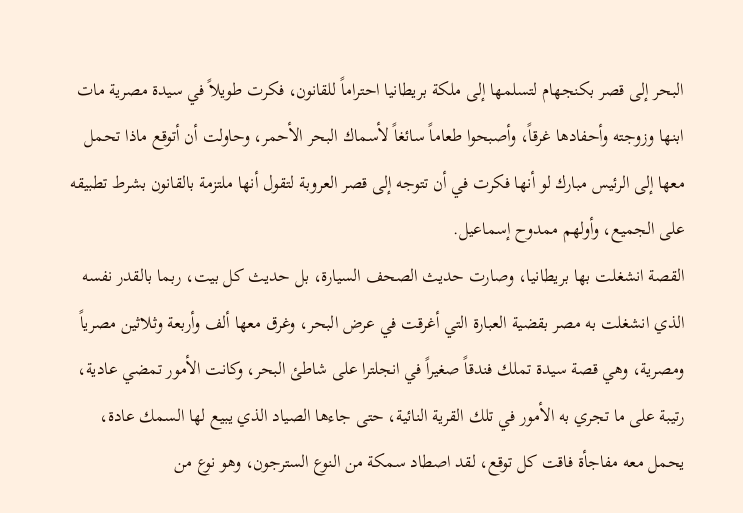البحر إلى قصر بكنجهام لتسلمها إلى ملكة بريطانيا احتراماً للقانون، فكرت طويلاً في سيدة مصرية مات ابنها وزوجته وأحفادها غرقاً، وأصبحوا طعاماً سائغاً لأسماك البحر الأحمر، وحاولت أن أتوقع ماذا تحمل معها إلى الرئيس مبارك لو أنها فكرت في أن تتوجه إلى قصر العروبة لتقول أنها ملتزمة بالقانون بشرط تطبيقه على الجميع، وأولهم ممدوح إسماعيل.
القصة انشغلت بها بريطانيا، وصارت حديث الصحف السيارة، بل حديث كل بيت، ربما بالقدر نفسه الذي انشغلت به مصر بقضية العبارة التي أغرقت في عرض البحر، وغرق معها ألف وأربعة وثلاثين مصرياً ومصرية، وهي قصة سيدة تملك فندقاً صغيراً في انجلترا على شاطئ البحر، وكانت الأمور تمضي عادية، رتيبة على ما تجري به الأمور في تلك القرية النائية، حتى جاءها الصياد الذي يبيع لها السمك عادة، يحمل معه مفاجأة فاقت كل توقع، لقد اصطاد سمكة من النوع السترجون، وهو نوع من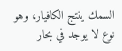السمك ينتج الكافيار، وهو نوع لا يوجد في بحار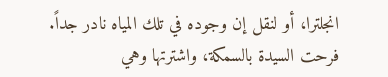انجلترا، أو لنقل إن وجوده في تلك المياه نادر جداً.
فرحت السيدة بالسمكة، واشترتها وهي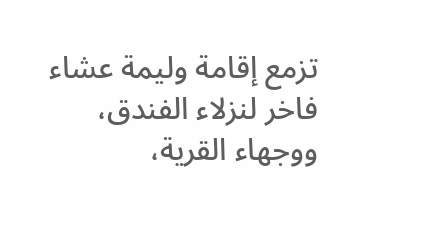تزمع إقامة وليمة عشاء فاخر لنزلاء الفندق، ووجهاء القرية،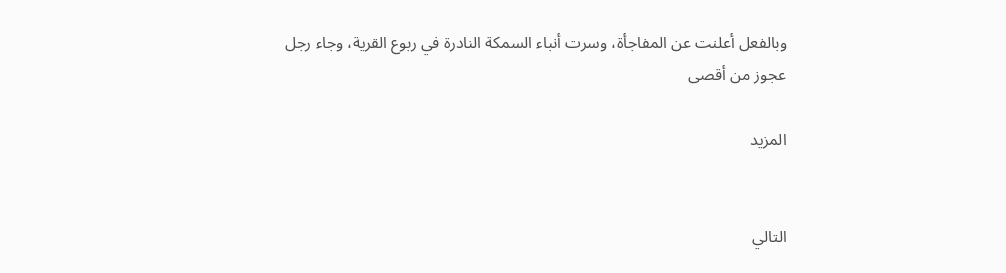وبالفعل أعلنت عن المفاجأة، وسرت أنباء السمكة النادرة في ربوع القرية، وجاء رجل عجوز من أقصى

المزيد


التالي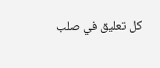كل تعليق في صلب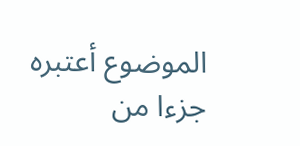الموضوع أعتبره جزءا من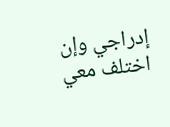إدراجي وإن اختلف معي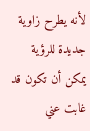لأنه يطرح زاوية جديدة للرؤية يمكن أن تكون قد غابت عني